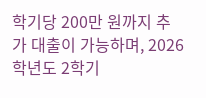학기당 200만 원까지 추가 대출이 가능하며, 2026학년도 2학기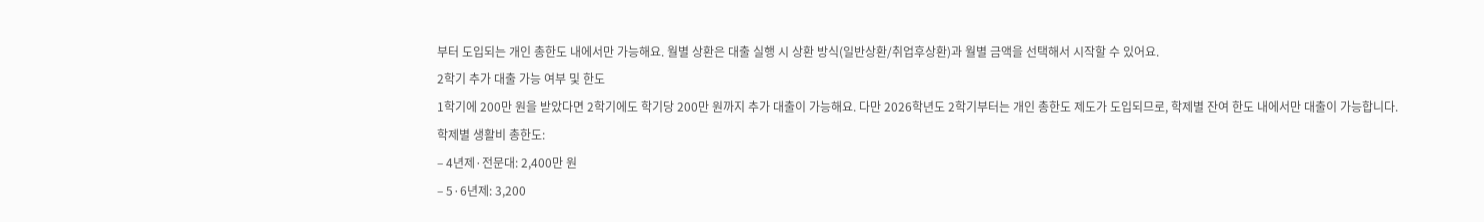부터 도입되는 개인 총한도 내에서만 가능해요. 월별 상환은 대출 실행 시 상환 방식(일반상환/취업후상환)과 월별 금액을 선택해서 시작할 수 있어요.
2학기 추가 대출 가능 여부 및 한도
1학기에 200만 원을 받았다면 2학기에도 학기당 200만 원까지 추가 대출이 가능해요. 다만 2026학년도 2학기부터는 개인 총한도 제도가 도입되므로, 학제별 잔여 한도 내에서만 대출이 가능합니다.
학제별 생활비 총한도:
– 4년제·전문대: 2,400만 원
– 5·6년제: 3,200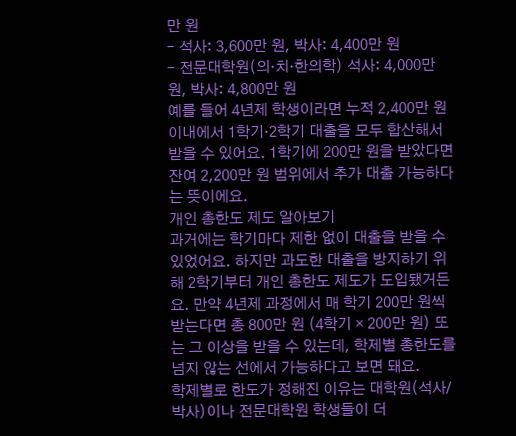만 원
– 석사: 3,600만 원, 박사: 4,400만 원
– 전문대학원(의·치·한의학) 석사: 4,000만 원, 박사: 4,800만 원
예를 들어 4년제 학생이라면 누적 2,400만 원 이내에서 1학기·2학기 대출을 모두 합산해서 받을 수 있어요. 1학기에 200만 원을 받았다면 잔여 2,200만 원 범위에서 추가 대출 가능하다는 뜻이에요.
개인 총한도 제도 알아보기
과거에는 학기마다 제한 없이 대출을 받을 수 있었어요. 하지만 과도한 대출을 방지하기 위해 2학기부터 개인 총한도 제도가 도입됐거든요. 만약 4년제 과정에서 매 학기 200만 원씩 받는다면 총 800만 원 (4학기 × 200만 원) 또는 그 이상을 받을 수 있는데, 학제별 총한도를 넘지 않는 선에서 가능하다고 보면 돼요.
학제별로 한도가 정해진 이유는 대학원(석사/박사)이나 전문대학원 학생들이 더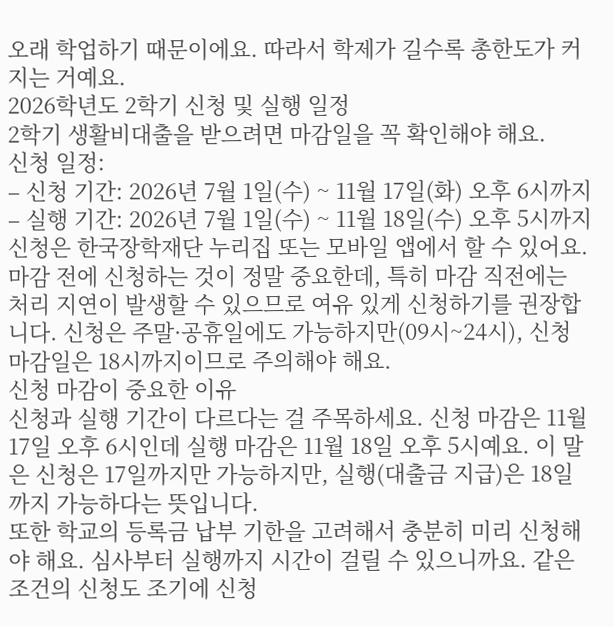오래 학업하기 때문이에요. 따라서 학제가 길수록 총한도가 커지는 거예요.
2026학년도 2학기 신청 및 실행 일정
2학기 생활비대출을 받으려면 마감일을 꼭 확인해야 해요.
신청 일정:
– 신청 기간: 2026년 7월 1일(수) ~ 11월 17일(화) 오후 6시까지
– 실행 기간: 2026년 7월 1일(수) ~ 11월 18일(수) 오후 5시까지
신청은 한국장학재단 누리집 또는 모바일 앱에서 할 수 있어요. 마감 전에 신청하는 것이 정말 중요한데, 특히 마감 직전에는 처리 지연이 발생할 수 있으므로 여유 있게 신청하기를 권장합니다. 신청은 주말·공휴일에도 가능하지만(09시~24시), 신청 마감일은 18시까지이므로 주의해야 해요.
신청 마감이 중요한 이유
신청과 실행 기간이 다르다는 걸 주목하세요. 신청 마감은 11월 17일 오후 6시인데 실행 마감은 11월 18일 오후 5시예요. 이 말은 신청은 17일까지만 가능하지만, 실행(대출금 지급)은 18일까지 가능하다는 뜻입니다.
또한 학교의 등록금 납부 기한을 고려해서 충분히 미리 신청해야 해요. 심사부터 실행까지 시간이 걸릴 수 있으니까요. 같은 조건의 신청도 조기에 신청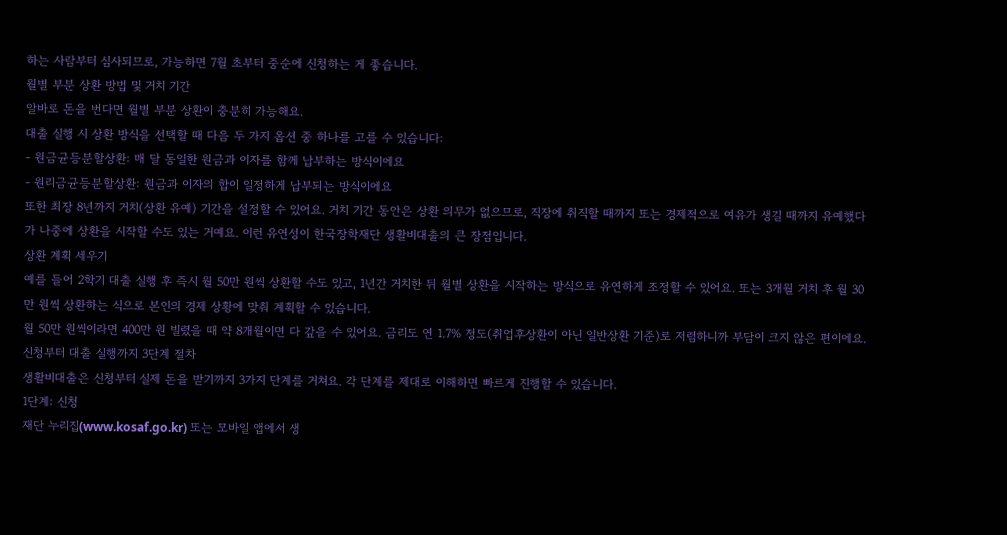하는 사람부터 심사되므로, 가능하면 7월 초부터 중순에 신청하는 게 좋습니다.
월별 부분 상환 방법 및 거치 기간
알바로 돈을 번다면 월별 부분 상환이 충분히 가능해요.
대출 실행 시 상환 방식을 선택할 때 다음 두 가지 옵션 중 하나를 고를 수 있습니다:
- 원금균등분할상환: 매 달 동일한 원금과 이자를 함께 납부하는 방식이에요
- 원리금균등분할상환: 원금과 이자의 합이 일정하게 납부되는 방식이에요
또한 최장 8년까지 거치(상환 유예) 기간을 설정할 수 있어요. 거치 기간 동안은 상환 의무가 없으므로, 직장에 취직할 때까지 또는 경제적으로 여유가 생길 때까지 유예했다가 나중에 상환을 시작할 수도 있는 거예요. 이런 유연성이 한국장학재단 생활비대출의 큰 장점입니다.
상환 계획 세우기
예를 들어 2학기 대출 실행 후 즉시 월 50만 원씩 상환할 수도 있고, 1년간 거치한 뒤 월별 상환을 시작하는 방식으로 유연하게 조정할 수 있어요. 또는 3개월 거치 후 월 30만 원씩 상환하는 식으로 본인의 경제 상황에 맞춰 계획할 수 있습니다.
월 50만 원씩이라면 400만 원 빌렸을 때 약 8개월이면 다 갚을 수 있어요. 금리도 연 1.7% 정도(취업후상환이 아닌 일반상환 기준)로 저렴하니까 부담이 크지 않은 편이에요.
신청부터 대출 실행까지 3단계 절차
생활비대출은 신청부터 실제 돈을 받기까지 3가지 단계를 거쳐요. 각 단계를 제대로 이해하면 빠르게 진행할 수 있습니다.
1단계: 신청
재단 누리집(www.kosaf.go.kr) 또는 모바일 앱에서 생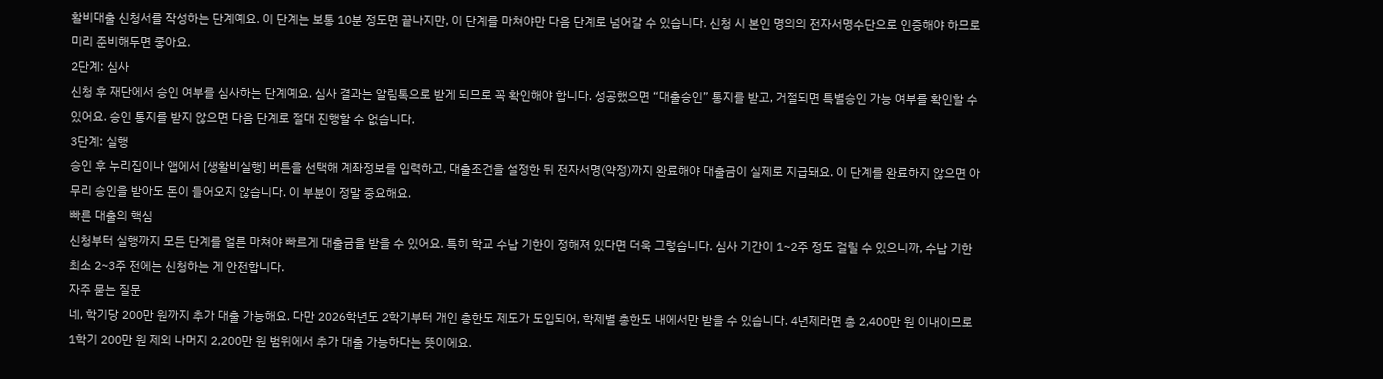활비대출 신청서를 작성하는 단계예요. 이 단계는 보통 10분 정도면 끝나지만, 이 단계를 마쳐야만 다음 단계로 넘어갈 수 있습니다. 신청 시 본인 명의의 전자서명수단으로 인증해야 하므로 미리 준비해두면 좋아요.
2단계: 심사
신청 후 재단에서 승인 여부를 심사하는 단계예요. 심사 결과는 알림톡으로 받게 되므로 꼭 확인해야 합니다. 성공했으면 “대출승인” 통지를 받고, 거절되면 특별승인 가능 여부를 확인할 수 있어요. 승인 통지를 받지 않으면 다음 단계로 절대 진행할 수 없습니다.
3단계: 실행
승인 후 누리집이나 앱에서 [생활비실행] 버튼을 선택해 계좌정보를 입력하고, 대출조건을 설정한 뒤 전자서명(약정)까지 완료해야 대출금이 실제로 지급돼요. 이 단계를 완료하지 않으면 아무리 승인을 받아도 돈이 들어오지 않습니다. 이 부분이 정말 중요해요.
빠른 대출의 핵심
신청부터 실행까지 모든 단계를 얼른 마쳐야 빠르게 대출금을 받을 수 있어요. 특히 학교 수납 기한이 정해져 있다면 더욱 그렇습니다. 심사 기간이 1~2주 정도 걸릴 수 있으니까, 수납 기한 최소 2~3주 전에는 신청하는 게 안전합니다.
자주 묻는 질문
네, 학기당 200만 원까지 추가 대출 가능해요. 다만 2026학년도 2학기부터 개인 총한도 제도가 도입되어, 학제별 총한도 내에서만 받을 수 있습니다. 4년제라면 총 2,400만 원 이내이므로 1학기 200만 원 제외 나머지 2,200만 원 범위에서 추가 대출 가능하다는 뜻이에요.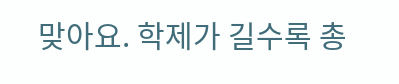맞아요. 학제가 길수록 총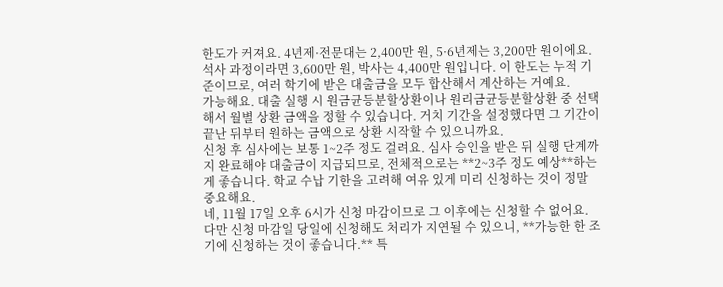한도가 커져요. 4년제·전문대는 2,400만 원, 5·6년제는 3,200만 원이에요. 석사 과정이라면 3,600만 원, 박사는 4,400만 원입니다. 이 한도는 누적 기준이므로, 여러 학기에 받은 대출금을 모두 합산해서 계산하는 거예요.
가능해요. 대출 실행 시 원금균등분할상환이나 원리금균등분할상환 중 선택해서 월별 상환 금액을 정할 수 있습니다. 거치 기간을 설정했다면 그 기간이 끝난 뒤부터 원하는 금액으로 상환 시작할 수 있으니까요.
신청 후 심사에는 보통 1~2주 정도 걸려요. 심사 승인을 받은 뒤 실행 단계까지 완료해야 대출금이 지급되므로, 전체적으로는 **2~3주 정도 예상**하는 게 좋습니다. 학교 수납 기한을 고려해 여유 있게 미리 신청하는 것이 정말 중요해요.
네, 11월 17일 오후 6시가 신청 마감이므로 그 이후에는 신청할 수 없어요. 다만 신청 마감일 당일에 신청해도 처리가 지연될 수 있으니, **가능한 한 조기에 신청하는 것이 좋습니다.** 특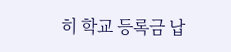히 학교 등록금 납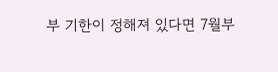부 기한이 정해져 있다면 7월부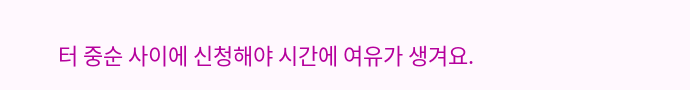터 중순 사이에 신청해야 시간에 여유가 생겨요.